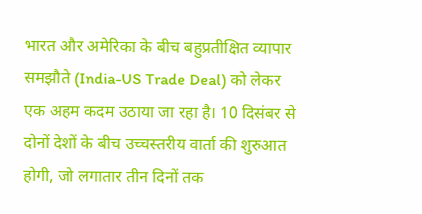भारत और अमेरिका के बीच बहुप्रतीक्षित व्यापार समझौते (India-US Trade Deal) को लेकर एक अहम कदम उठाया जा रहा है। 10 दिसंबर से दोनों देशों के बीच उच्चस्तरीय वार्ता की शुरुआत होगी, जो लगातार तीन दिनों तक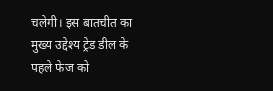चलेगी। इस बातचीत का मुख्य उद्देश्य ट्रेड डील के पहले फेज को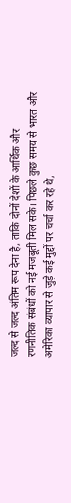जल्द से जल्द अंतिम रूप देना है, ताकि दोनों देशों के आर्थिक और रणनीतिक संबंधों को नई मजबूती मिल सके। पिछले कुछ समय से भारत और अमेरिका व्यापार से जुड़े कई मुद्दों पर चर्चा कर रहे थे,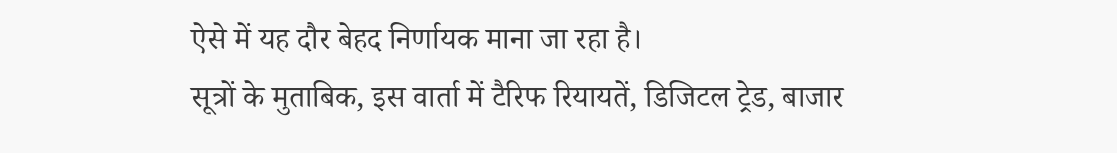ऐसे में यह दौर बेहद निर्णायक माना जा रहा है।
सूत्रों के मुताबिक, इस वार्ता में टैरिफ रियायतें, डिजिटल ट्रेड, बाजार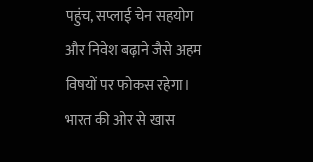पहुंच, सप्लाई चेन सहयोग और निवेश बढ़ाने जैसे अहम विषयों पर फोकस रहेगा। भारत की ओर से खास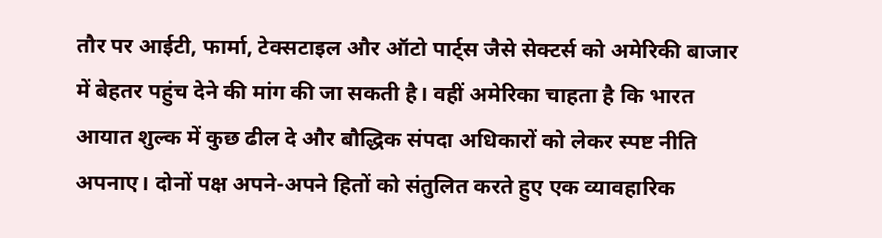तौर पर आईटी, फार्मा, टेक्सटाइल और ऑटो पार्ट्स जैसे सेक्टर्स को अमेरिकी बाजार में बेहतर पहुंच देने की मांग की जा सकती है। वहीं अमेरिका चाहता है कि भारत आयात शुल्क में कुछ ढील दे और बौद्धिक संपदा अधिकारों को लेकर स्पष्ट नीति अपनाए। दोनों पक्ष अपने-अपने हितों को संतुलित करते हुए एक व्यावहारिक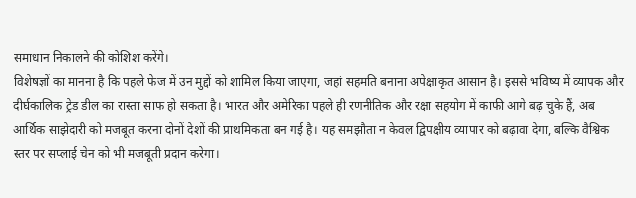समाधान निकालने की कोशिश करेंगे।
विशेषज्ञों का मानना है कि पहले फेज में उन मुद्दों को शामिल किया जाएगा, जहां सहमति बनाना अपेक्षाकृत आसान है। इससे भविष्य में व्यापक और दीर्घकालिक ट्रेड डील का रास्ता साफ हो सकता है। भारत और अमेरिका पहले ही रणनीतिक और रक्षा सहयोग में काफी आगे बढ़ चुके हैं, अब आर्थिक साझेदारी को मजबूत करना दोनों देशों की प्राथमिकता बन गई है। यह समझौता न केवल द्विपक्षीय व्यापार को बढ़ावा देगा, बल्कि वैश्विक स्तर पर सप्लाई चेन को भी मजबूती प्रदान करेगा।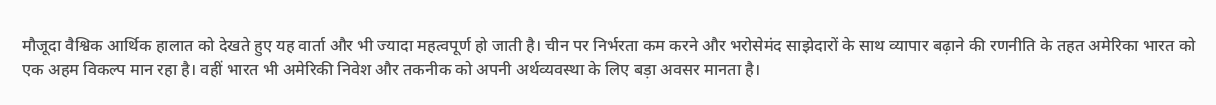मौजूदा वैश्विक आर्थिक हालात को देखते हुए यह वार्ता और भी ज्यादा महत्वपूर्ण हो जाती है। चीन पर निर्भरता कम करने और भरोसेमंद साझेदारों के साथ व्यापार बढ़ाने की रणनीति के तहत अमेरिका भारत को एक अहम विकल्प मान रहा है। वहीं भारत भी अमेरिकी निवेश और तकनीक को अपनी अर्थव्यवस्था के लिए बड़ा अवसर मानता है।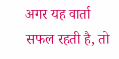अगर यह वार्ता सफल रहती है, तो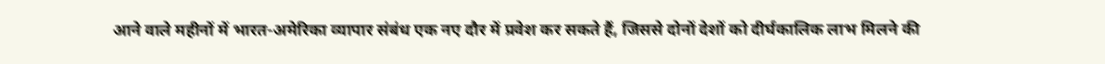आने वाले महीनों में भारत-अमेरिका व्यापार संबंध एक नए दौर में प्रवेश कर सकते हैं, जिससे दोनों देशों को दीर्घकालिक लाभ मिलने की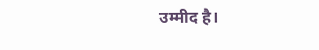उम्मीद है।